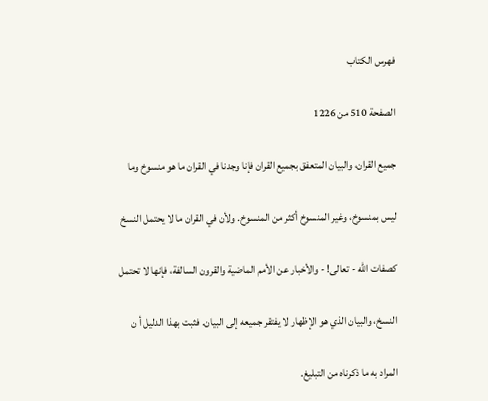فهرس الكتاب

الصفحة 510 من 1226

جميع القران، والبيان المتعفق بجميع القران فإنا وجدنا في القران ما هو منسوخ وما

ليس بمنسوخ، وغير المنسوخ أكثر من المنسوخ. ولأن في القران ما لا يحتمل النسخ

كصفات الله - تعالى! - والأخبار عن الأمم الماضية والقرون السالفة، فإنها لا تحتمل

النسخ، والبيان الذي هو الإظهار لا يفتقر جميعه إلى البيان. فثبت بهذا الدليل أ ن

المراد به ما ذكرناه من التبليغ.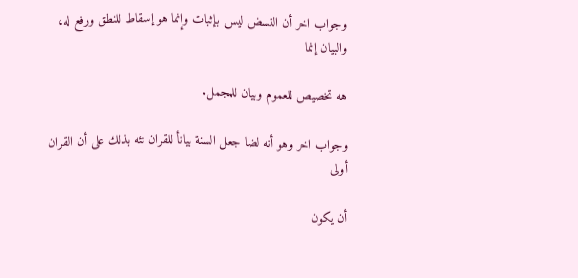وجواب اخر أن النسض ليس بإثبات وإنما هو إسقاط للنطق ورفع له، والبيان إنما

هه تخصيص للعموم وبيان للمجمل.

وجواب اخر وهو أنه لضا جعل السنة بيانأ للقران نئه بذلك على أن القران أولى

أن يكون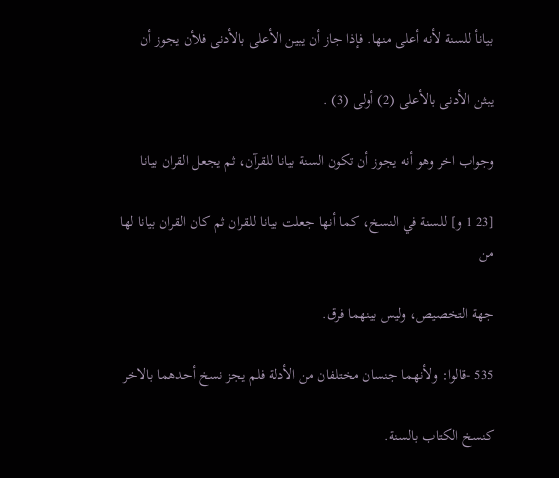بيانأ للسنة لأنه أعلى منها. فإذا جاز أن يبين الأعلى بالأدنى فلأن يجوز أن

يبثن الأدنى بالأعلى (2) أولى (3) .

وجواب اخر وهو أنه يجوز أن تكون السنة بيانا للقرآن، ثم يجعل القران بيانا

[23 1 و] للسنة في النسخ، كما أنها جعلت بيانا للقران ثم كان القران بيانا لها من

جهة التخصيص، وليس بينهما فرق.

535 -قالوا: ولأنهما جنسان مختلفان من الأدلة فلم يجز نسخ أحدهما بالاخر

كنسخ الكتاب بالسنة.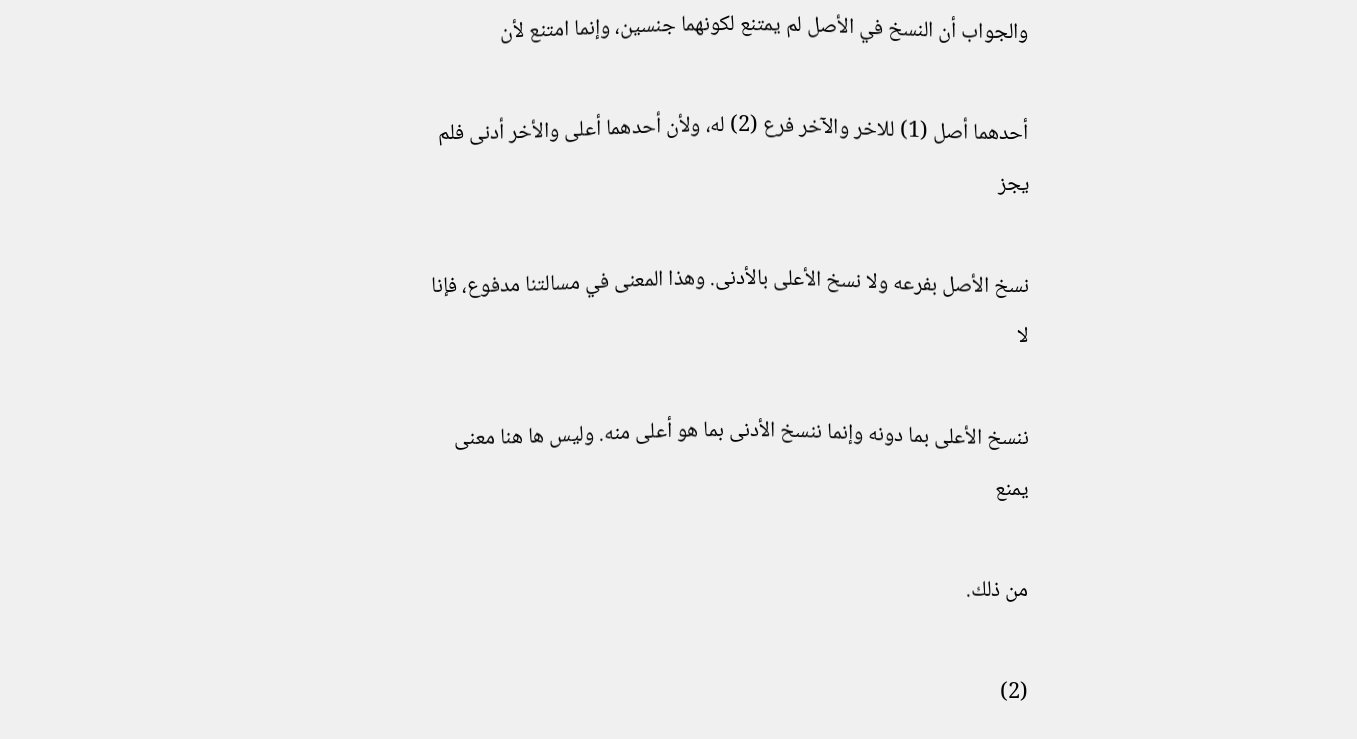والجواب أن النسخ في الأصل لم يمتنع لكونهما جنسين، وإنما امتنع لأن

أحدهما أصل (1) للاخر والآخر فرع (2) له، ولأن أحدهما أعلى والأخر أدنى فلم يجز

نسخ الأصل بفرعه ولا نسخ الأعلى بالأدنى. وهذا المعنى في مسالتنا مدفوع، فإنا لا

ننسخ الأعلى بما دونه وإنما ننسخ الأدنى بما هو أعلى منه. وليس ها هنا معنى يمنع

من ذلك.

(2)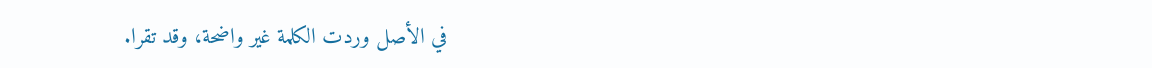في الأصل وردت الكلمة غير واضحة، وقد تقرا.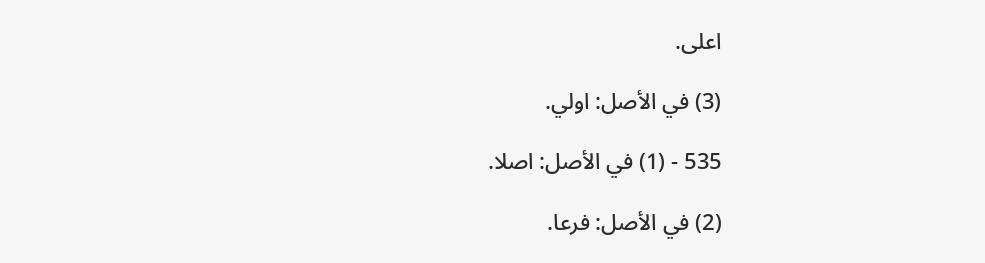اعلى.

(3) في الأصل: اولي.

535 - (1) في الأصل: اصلا.

(2) في الأصل: فرعا.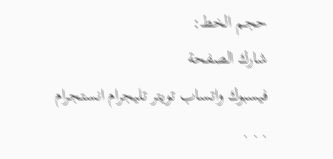حجم الخط:
شارك الصفحة
فيسبوك واتساب تويتر تليجرام انستجرام
. . .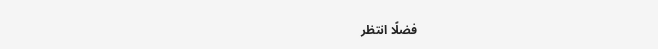فضلًا انتظر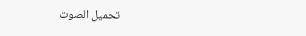تحميل الصوت